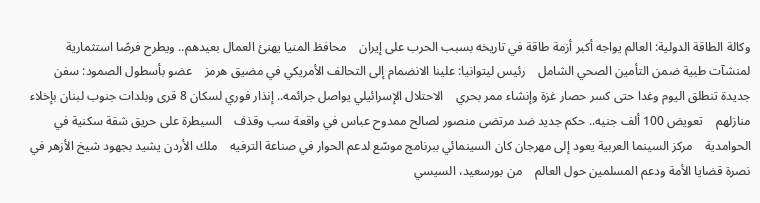وكالة الطاقة الدولية: العالم يواجه أكبر أزمة طاقة في تاريخه بسبب الحرب على إيران    محافظ المنيا يهنئ العمال بعيدهم.. ويطرح فرصًا استثمارية لمنشآت طبية ضمن التأمين الصحي الشامل    رئيس ليتوانيا: علينا الانضمام إلى التحالف الأمريكي في مضيق هرمز    عضو بأسطول الصمود: سفن جديدة تنطلق اليوم وغدا حتى كسر حصار غزة وإنشاء ممر بحري    الاحتلال الإسرائيلي يواصل جرائمه.. إنذار فوري لسكان 8 قرى وبلدات جنوب لبنان بإخلاء منازلهم    تعويض 100 ألف جنيه.. حكم جديد ضد مرتضى منصور لصالح ممدوح عباس في واقعة سب وقذف    السيطرة على حريق شقة سكنية في الحوامدية    مركز السينما العربية يعود إلى مهرجان كان السينمائي ببرنامج موسّع لدعم الحوار في صناعة الترفيه    ملك الأردن يشيد بجهود شيخ الأزهر في نصرة قضايا الأمة ودعم المسلمين حول العالم    من بورسعيد، السيسي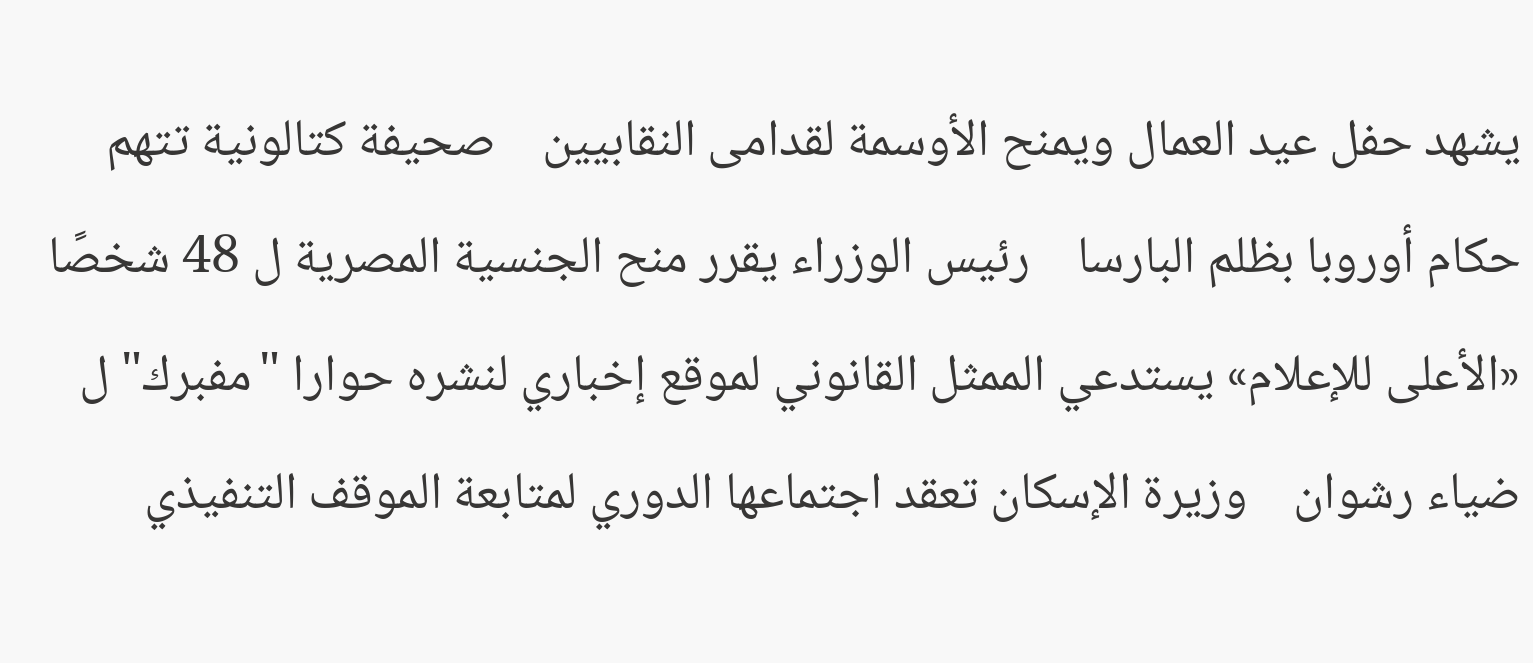يشهد حفل عيد العمال ويمنح الأوسمة لقدامى النقابيين    صحيفة كتالونية تتهم حكام أوروبا بظلم البارسا    رئيس الوزراء يقرر منح الجنسية المصرية ل 48 شخصًا    «الأعلى للإعلام» يستدعي الممثل القانوني لموقع إخباري لنشره حوارا "مفبرك" ل ضياء رشوان    وزيرة الإسكان تعقد اجتماعها الدوري لمتابعة الموقف التنفيذي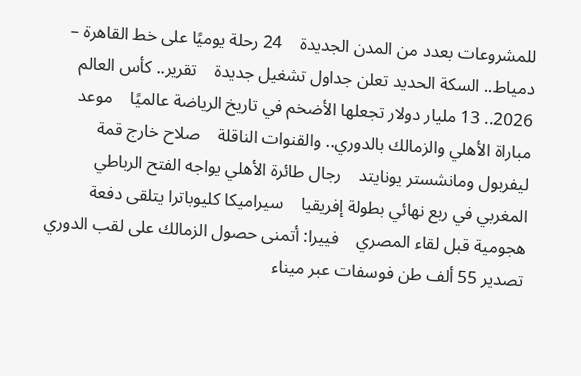للمشروعات بعدد من المدن الجديدة    24 رحلة يوميًا على خط القاهرة – دمياط.. السكة الحديد تعلن جداول تشغيل جديدة    تقرير.. كأس العالم 2026.. 13 مليار دولار تجعلها الأضخم في تاريخ الرياضة عالميًا    موعد مباراة الأهلي والزمالك بالدوري.. والقنوات الناقلة    صلاح خارج قمة ليفربول ومانشستر يونايتد    رجال طائرة الأهلي يواجه الفتح الرباطي المغربي في ربع نهائي بطولة إفريقيا    سيراميكا كليوباترا يتلقى دفعة هجومية قبل لقاء المصري    فييرا: أتمنى حصول الزمالك على لقب الدوري    تصدير 55 ألف طن فوسفات عبر ميناء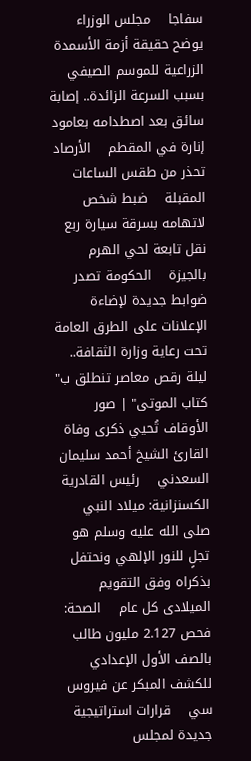سفاجا    مجلس الوزراء يوضح حقيقة أزمة الأسمدة الزراعية للموسم الصيفي    بسبب السرعة الزائدة.. إصابة سائق بعد اصطدامه بعامود إنارة في المقطم    الأرصاد تحذر من طقس الساعات المقبلة    ضبط شخص لاتهامه بسرقة سيارة ربع نقل تابعة لحي الهرم بالجيزة    الحكومة تصدر ضوابط جديدة لإضاءة الإعلانات على الطرق العامة    تحت رعاية وزارة الثقافة.. ليلة رقص معاصر تنطلق ب" كتاب الموتى" | صور    الأوقاف تُحيي ذكرى وفاة القارئ الشيخ أحمد سليمان السعدني    رئيس القادرية الكسنزانية: ميلاد النبي صلى الله عليه وسلم هو تجلٍ للنور الإلهي ونحتفل بذكراه وفق التقويم الميلادى كل عام    الصحة: فحص 2.127 مليون طالب بالصف الأول الإعدادي للكشف المبكر عن فيروس سي    قرارات استراتيجية جديدة لمجلس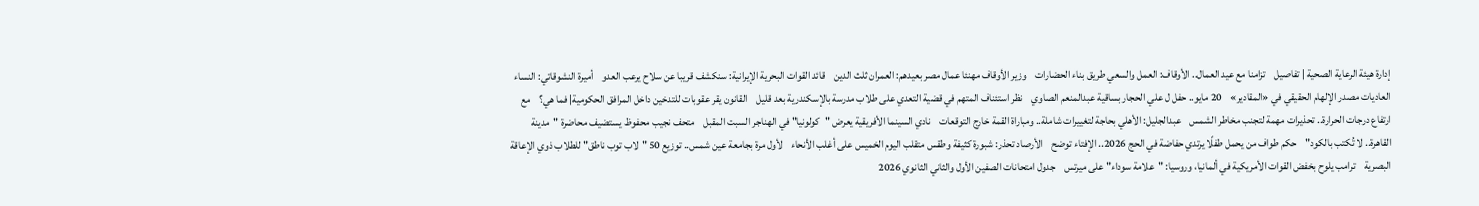إدارة هيئة الرعاية الصحية | تفاصيل    تزامنا مع عيد العمال.. الأوقاف: العمل والسعي طريق بناء الحضارات    وزير الأوقاف مهنئا عمال مصر بعيدهم: العمران ثلث الدين    قائد القوات البحرية الإيرانية: سنكشف قريبا عن سلاح يرعب العدو    أميرة النشوقاتي: النساء العاديات مصدر الإلهام الحقيقي في «المقادير»    20 مايو.. حفل ل علي الحجار بساقية عبدالمنعم الصاوي    نظر استئناف المتهم في قضية التعدي على طلاب مدرسة بالإسكندرية بعد قليل    القانون يقر عقوبات للتدخين داخل المرافق الحكومية| فما هي؟    مع ارتفاع درجات الحرارة.. تحذيرات مهمة لتجنب مخاطر الشمس    عبدالجليل: الأهلي بحاجة لتغييرات شاملة.. ومباراة القمة خارج التوقعات    نادي السينما الأفريقية يعرض "كولونيا" في الهناجر السبت المقبل    متحف نجيب محفوظ يستضيف محاضرة "مدينة القاهرة.. لا تُكتب بالكود"    حكم طواف من يحمل طفلًا يرتدي حفاضة في الحج 2026.. الإفتاء توضح    الأرصاد تحذر: شبورة كثيفة وطقس متقلب اليوم الخميس على أغلب الأنحاء    لأول مرة بجامعة عين شمس.. توزيع 50 "لاب توب ناطق" للطلاب ذوي الإعاقة البصرية    ترامب يلوح بخفض القوات الأمريكية في ألمانيا، وروسيا: "علامة سوداء" على ميرتس    جدول امتحانات الصفين الأول والثاني الثانوي 2026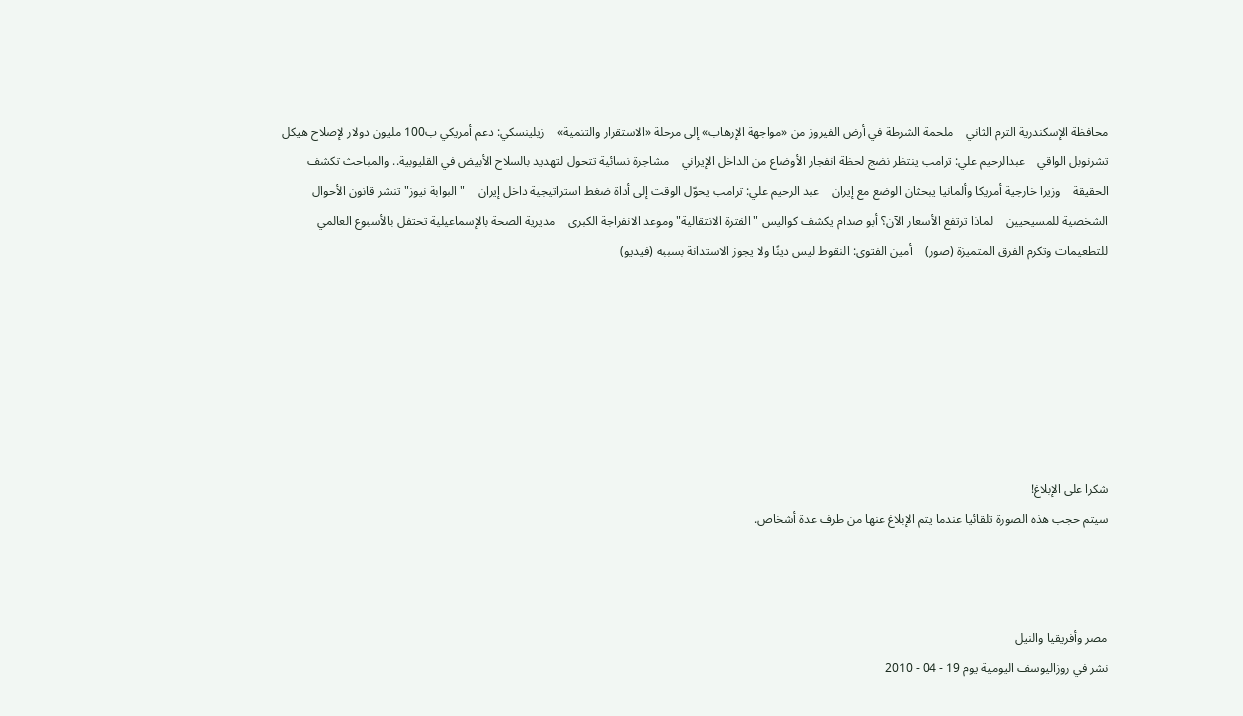محافظة الإسكندرية الترم الثاني    ملحمة الشرطة في أرض الفيروز من «مواجهة الإرهاب» إلى مرحلة «الاستقرار والتنمية»    زيلينسكي: دعم أمريكي ب100 مليون دولار لإصلاح هيكل تشرنوبل الواقي    عبدالرحيم علي: ترامب ينتظر نضج لحظة انفجار الأوضاع من الداخل الإيراني    مشاجرة نسائية تتحول لتهديد بالسلاح الأبيض في القليوبية.. والمباحث تكشف الحقيقة    وزيرا خارجية أمريكا وألمانيا يبحثان الوضع مع إيران    عبد الرحيم علي: ترامب يحوّل الوقت إلى أداة ضغط استراتيجية داخل إيران    "البوابة نيوز" تنشر قانون الأحوال الشخصية للمسيحيين    لماذا ترتفع الأسعار الآن؟ أبو صدام يكشف كواليس "الفترة الانتقالية" وموعد الانفراجة الكبرى    مديرية الصحة بالإسماعيلية تحتفل بالأسبوع العالمي للتطعيمات وتكرم الفرق المتميزة (صور)    أمين الفتوى: النقوط ليس دينًا ولا يجوز الاستدانة بسببه (فيديو)







شكرا على الإبلاغ!
سيتم حجب هذه الصورة تلقائيا عندما يتم الإبلاغ عنها من طرف عدة أشخاص.



مصر وأفريقيا والنيل
نشر في روزاليوسف اليومية يوم 19 - 04 - 2010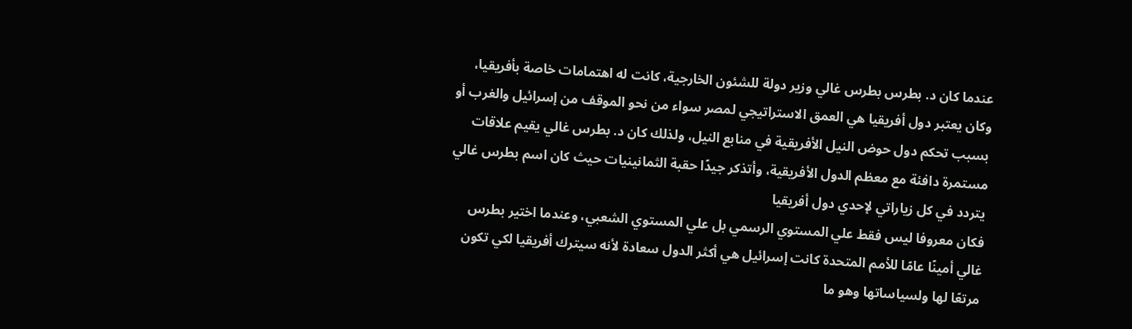عندما كان د. بطرس بطرس غالي وزير دولة للشئون الخارجية، كانت له اهتمامات خاصة بأفريقيا، وكان يعتبر دول أفريقيا هي العمق الاستراتيجي لمصر سواء من نحو الموقف من إسرائيل والغرب أو بسبب تحكم دول حوض النيل الأفريقية في منابع النيل، ولذلك كان د. بطرس غالي يقيم علاقات مستمرة دافئة مع معظم الدول الأفريقية، وأتذكر جيدًا حقبة الثمانينيات حيث كان اسم بطرس غالي يتردد في كل زياراتي لإحدي دول أفريقيا
فكان معروفا ليس فقط علي المستوي الرسمي بل علي المستوي الشعبي، وعندما اختير بطرس غالي أمينًا عامًا للأمم المتحدة كانت إسرائيل هي أكثر الدول سعادة لأنه سيترك أفريقيا لكي تكون مرتعًا لها ولسياساتها وهو ما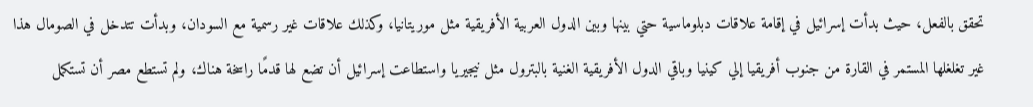تحقق بالفعل، حيث بدأت إسرائيل في إقامة علاقات دبلوماسية حتي بينها وبين الدول العربية الأفريقية مثل موريتانيا، وكذلك علاقات غير رسمية مع السودان، وبدأت تتدخل في الصومال هذا غير تغلغلها المستمر في القارة من جنوب أفريقيا إلي كينيا وباقي الدول الأفريقية الغنية بالبترول مثل نيجيريا واستطاعت إسرائيل أن تضع لها قدمًا راسخة هناك، ولم تستطع مصر أن تستكمل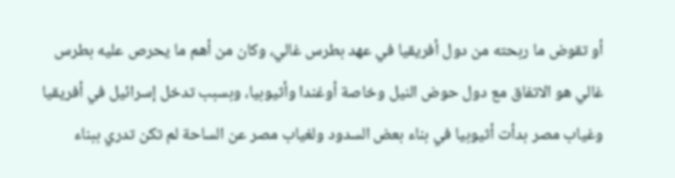أو تقوض ما ربحته من دول أفريقيا في عهد بطرس غالي، وكان من أهم ما يحرص عليه بطرس غالي هو الاتفاق مع دول حوض النيل وخاصة أوغندا وأثيوبيا، وبسبب تدخل إسرائيل في أفريقيا وغياب مصر بدأت أثيوبيا في بناء بعض السدود ولغياب مصر عن الساحة لم تكن تدري ببناء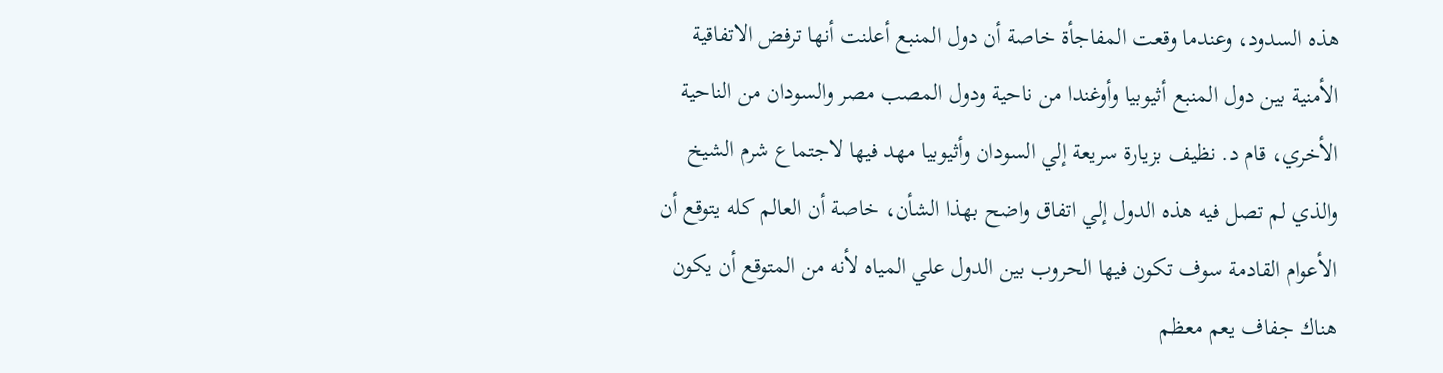هذه السدود، وعندما وقعت المفاجأة خاصة أن دول المنبع أعلنت أنها ترفض الاتفاقية الأمنية بين دول المنبع أثيوبيا وأوغندا من ناحية ودول المصب مصر والسودان من الناحية الأخري، قام د. نظيف بزيارة سريعة إلي السودان وأثيوبيا مهد فيها لاجتماع شرم الشيخ والذي لم تصل فيه هذه الدول إلي اتفاق واضح بهذا الشأن، خاصة أن العالم كله يتوقع أن الأعوام القادمة سوف تكون فيها الحروب بين الدول علي المياه لأنه من المتوقع أن يكون هناك جفاف يعم معظم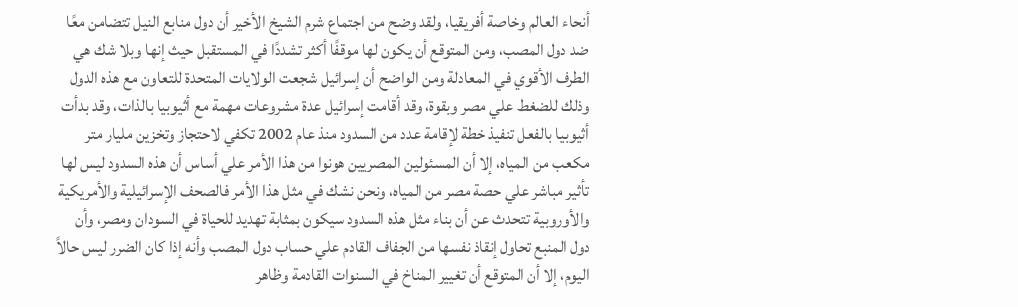أنحاء العالم وخاصة أفريقيا، ولقد وضح من اجتماع شرم الشيخ الأخير أن دول منابع النيل تتضامن معًا ضد دول المصب، ومن المتوقع أن يكون لها موقفًا أكثر تشددًا في المستقبل حيث إنها وبلا شك هي الطرف الأقوي في المعادلة ومن الواضح أن إسرائيل شجعت الولايات المتحدة للتعاون مع هذه الدول وذلك للضغط علي مصر وبقوة، وقد أقامت إسرائيل عدة مشروعات مهمة مع أثيوبيا بالذات، وقد بدأت أثيوبيا بالفعل تنفيذ خطة لإقامة عدد من السدود منذ عام 2002 تكفي لاحتجاز وتخزين مليار متر مكعب من المياه، إلا أن المسئولين المصريين هونوا من هذا الأمر علي أساس أن هذه السدود ليس لها تأثير مباشر علي حصة مصر من المياه، ونحن نشك في مثل هذا الأمر فالصحف الإسرائيلية والأمريكية والأوروبية تتحدث عن أن بناء مثل هذه السدود سيكون بمثابة تهديد للحياة في السودان ومصر، وأن دول المنبع تحاول إنقاذ نفسها من الجفاف القادم علي حساب دول المصب وأنه إذا كان الضرر ليس حالاً اليوم، إلا أن المتوقع أن تغيير المناخ في السنوات القادمة وظاهر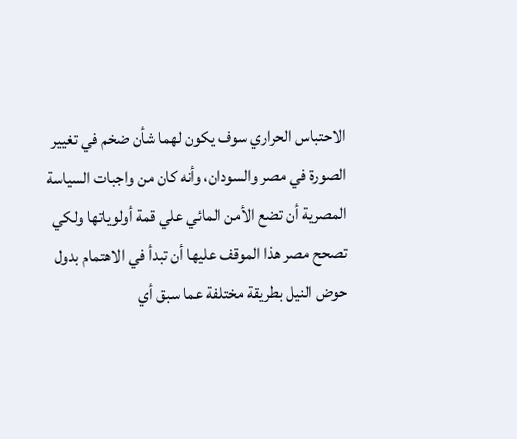الاحتباس الحراري سوف يكون لهما شأن ضخم في تغيير الصورة في مصر والسودان، وأنه كان من واجبات السياسة المصرية أن تضع الأمن المائي علي قمة أولوياتها ولكي تصحح مصر هذا الموقف عليها أن تبدأ في الاهتمام بدول حوض النيل بطريقة مختلفة عما سبق أي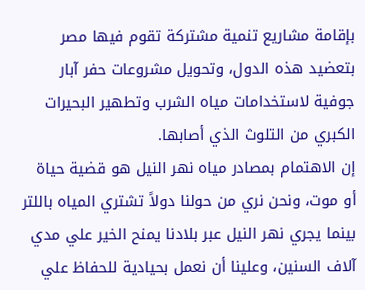بإقامة مشاريع تنمية مشتركة تقوم فيها مصر بتعضيد هذه الدول، وتحويل مشروعات حفر آبار جوفية لاستخدامات مياه الشرب وتطهير البحيرات الكبري من التلوث الذي أصابها.
إن الاهتمام بمصادر مياه نهر النيل هو قضية حياة أو موت، ونحن نري من حولنا دولاً تشتري المياه باللتر بينما يجري نهر النيل عبر بلادنا يمنح الخير علي مدي آلاف السنين، وعلينا أن نعمل بحيادية للحفاظ علي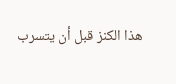هذا الكنز قبل أن يتسرب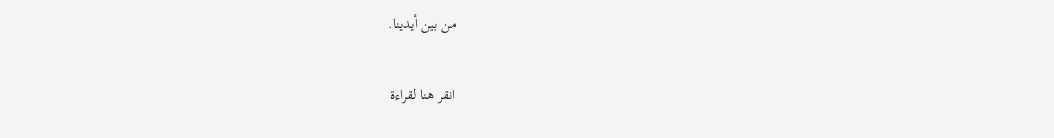من بين أيدينا.


انقر هنا لقراءة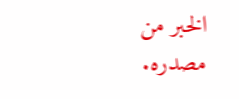الخبر من مصدره.